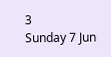3
Sunday 7 Jun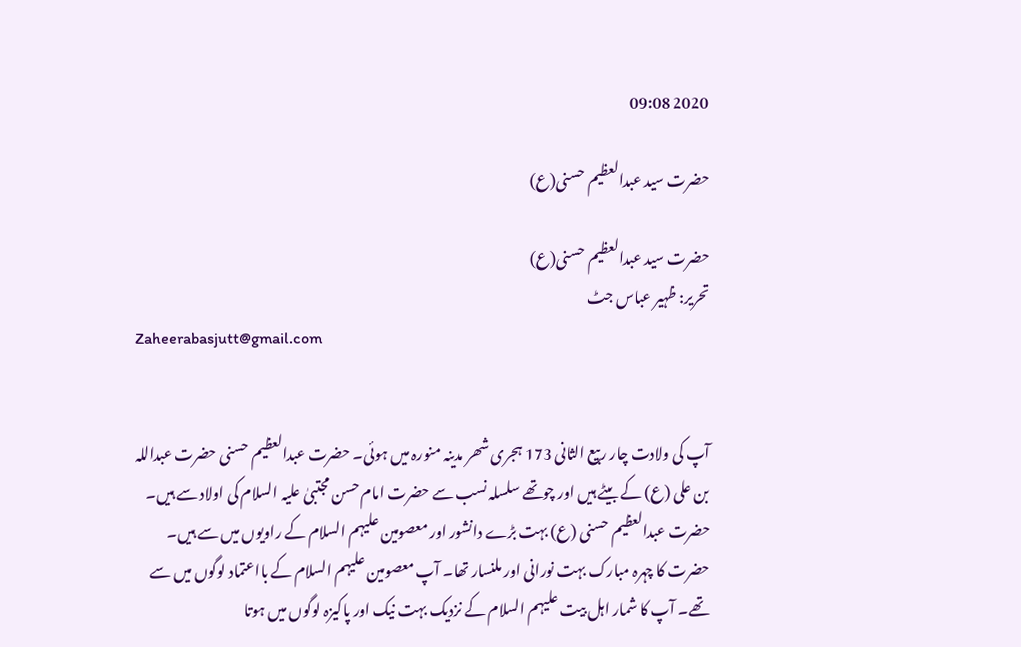2020 09:08

حضرت سید عبدالعظیم حسنی(ع)

حضرت سید عبدالعظیم حسنی(ع)
تحریر: ظہیر عباس جٹ
Zaheerabasjutt@gmail.com


آپ کی ولادت چار ربیع الثانی 173 ہجری شھر مدینہ منورہ میں ہوئی۔ حضرت عبدالعظیم حسنی حضرت عبداللہ بن علی (ع) کے بیٹے ہیں اور چوتھے سلسلہ نسب سے حضرت امام حسن مجتبیٰ علیہ السلام کی اولاد سے ہیں۔ حضرت عبدالعظیم حسنی (ع) بہت بڑے دانشور اور معصومین علیہم السلام کے راویوں میں سے ہیں۔ حضرت کا چہرہ مبارک بہت نورانی اور ملنسار تھا۔ آپ معصومین علیہم السلام کے بااعتماد لوگوں میں سے تھے۔ آپ کا شمار اہل بیت علیہم السلام کے نزدیک بہت نیک اور پاکیزہ لوگوں میں ہوتا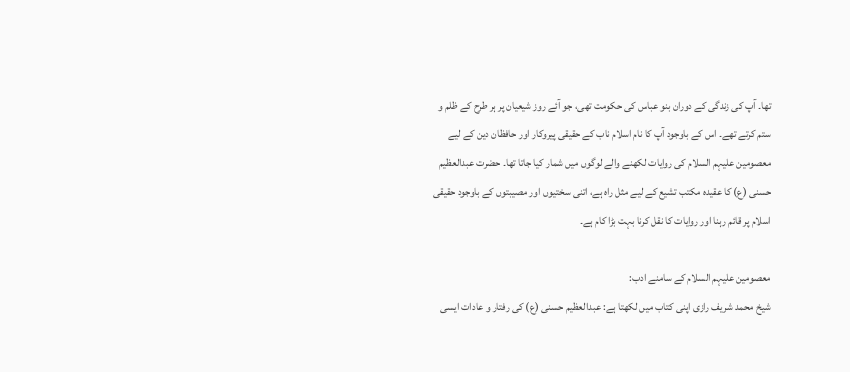تھا۔ آپ کی زندگی کے دوران بنو عباس کی حکومت تھی، جو آئے روز شیعیان پر ہر طرح کے ظلم و ستم کرتے تھے۔ اس کے باوجود آپ کا نام اسلام ناب کے حقیقی پیروکار اور حافظان دین کے لیے معصومین علیہم السلام کی روایات لکھنے والے لوگوں میں شمار کیا جاتا تھا۔ حضرت عبدالعظیم حسنی (ع) کا عقیدہ مکتب تشیع کے لیے مثل راہ ہے، اتنی سختیوں اور مصیبتوں کے باوجود حقیقی اسلام پر قائم رہنا اور روایات کا نقل کرنا بہت بڑا کام ہے۔

معصومین علیہم السلام کے سامنے ادب:
شیخ محمد شریف رازی اپنی کتاب میں لکھتا ہے: عبدالعظیم حسنی (ع) کی رفتار و عادات ایسی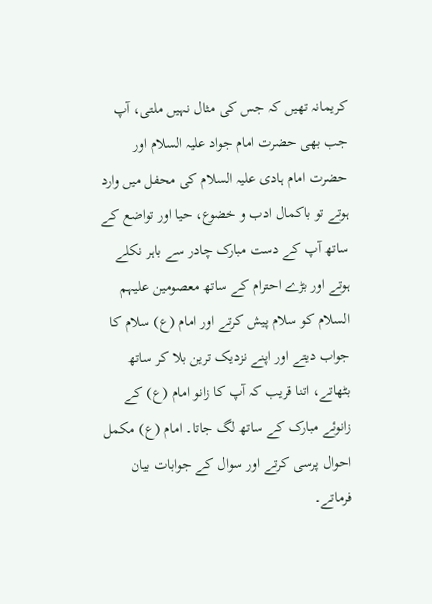کریمانہ تھیں کہ جس کی مثال نہیں ملتی، آپ جب بھی حضرت امام جواد علیہ السلام اور حضرت امام ہادی علیہ السلام کی محفل میں وارد ہوتے تو باکمال ادب و خضوع، حیا اور تواضع کے ساتھ آپ کے دست مبارک چادر سے باہر نکلے ہوتے اور بڑے احترام کے ساتھ معصومین علیہم السلام کو سلام پیش کرتے اور امام (ع) سلام کا جواب دیتے اور اپنے نزدیک ترین بلا کر ساتھ بٹھاتے، اتنا قریب کہ آپ کا زانو امام (ع) کے زانوئے مبارک کے ساتھ لگ جاتا۔ امام (ع) مکمل احوال پرسی کرتے اور سوال کے جوابات بیان فرماتے۔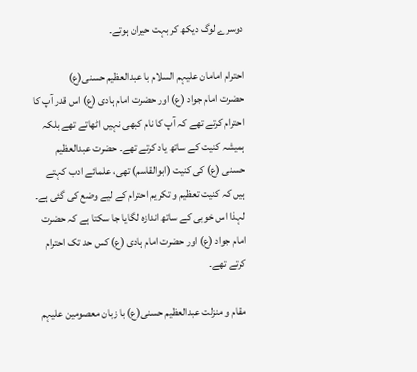دوسرے لوگ دیکھ کر بہت حیران ہوتے۔

احترام امامان علیہم السلام با عبدالعظیم حسنی(ع)
حضرت امام جواد (ع) اور حضرت امام ہادی (ع) اس قدر آپ کا احترام کرتے تھے کہ آپ کا نام کبھی نہیں اٹھاتے تھے بلکہ ہمیشہ کنیت کے ساتھ یاد کرتے تھے۔ حضرت عبدالعظیم حسنی (ع) کی کنیت (ابوالقاسم) تھی، علمائے ادب کہتے ہیں کہ کنیت تعظیم و تکریم احترام کے لیے وضع کی گئی ہے۔ لہذا اس خوبی کے ساتھ اندازہ لگایا جا سکتا ہے کہ حضرت امام جواد (ع) اور حضرت امام ہادی (ع) کس حد تک احترام کرتے تھے۔

مقام و منزلت عبدالعظیم حسنی(ع) با زبان معصومین علیہم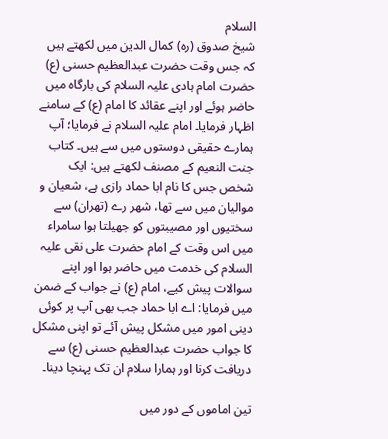السلام
شیخ صدوق (رہ) کمال الدین میں لکھتے ہیں کہ جس وقت حضرت عبدالعظیم حسنی (ع) حضرت امام ہادی علیہ السلام کی بارگاہ میں حاضر ہوئے اور اپنے عقائد کا امام (ع) کے سامنے اظہار فرمایا۔ امام علیہ السلام نے فرمایا؛ آپ ہمارے حقیقی دوستوں میں سے ہیں۔ کتاب جنت النعیم کے مصنف لکھتے ہیں: ایک شخص جس کا نام ابا حماد رازی ہے، شعیان و موالیان میں سے تھا، شھر رے (تھران) سے سختیوں اور مصیبتوں کو جھیلتا ہوا سامراء میں اس وقت کے امام حضرت علی نقی علیہ السلام کی خدمت میں حاضر ہوا اور اپنے سوالات پیش کیے، امام (ع) نے جواب کے ضمن میں فرمایا: اے ابا حماد جب بھی آپ پر کوئی دینی امور میں مشکل پیش آئے تو اپنی مشکل کا جواب حضرت عبدالعظیم حسنی (ع) سے دریافت کرنا اور ہمارا سلام ان تک پہنچا دینا۔

تین اماموں کے دور میں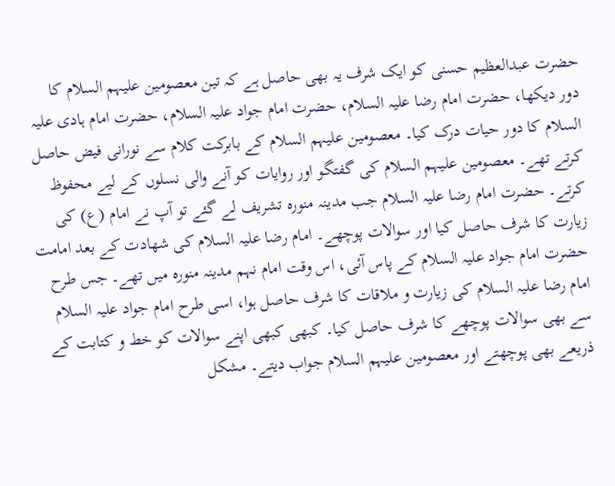حضرت عبدالعظیم حسنی کو ایک شرف یہ بھی حاصل ہے کہ تین معصومین علیہم السلام کا دور دیکھا، حضرت امام رضا علیہ السلام، حضرت امام جواد علیہ السلام، حضرت امام ہادی علیہ السلام کا دور حیات درک کیا۔ معصومین علیہم السلام کے بابرکت کلام سے نورانی فیض حاصل کرتے تھے۔ معصومین علیہم السلام کی گفتگو اور روایات کو آنے والی نسلوں کے لیے محفوظ کرتے۔ حضرت امام رضا علیہ السلام جب مدینہ منورہ تشریف لے گئے تو آپ نے امام (ع) کی زیارت کا شرف حاصل کیا اور سوالات پوچھے۔ امام رضا علیہ السلام کی شھادت کے بعد امامت حضرت امام جواد علیہ السلام کے پاس آئی، اس وقت امام نہم مدینہ منورہ میں تھے۔ جس طرح امام رضا علیہ السلام کی زیارت و ملاقات کا شرف حاصل ہوا، اسی طرح امام جواد علیہ السلام سے بھی سوالات پوچھے کا شرف حاصل کیا۔ کبھی کبھی اپنے سوالات کو خط و کتابت کے ذریعے بھی پوچھتے اور معصومین علیہم السلام جواب دیتے۔ مشکل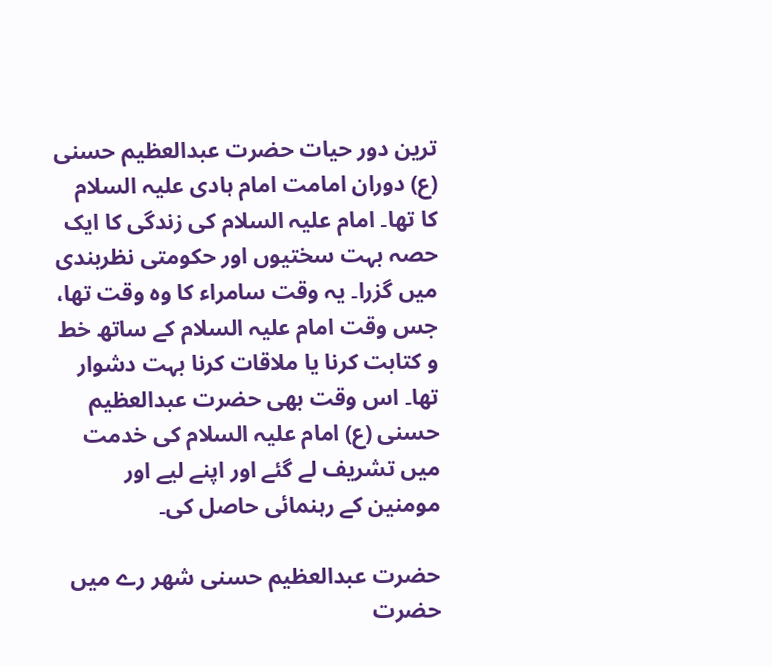ترین دور حیات حضرت عبدالعظیم حسنی (ع) دوران امامت امام ہادی علیہ السلام کا تھا۔ امام علیہ السلام کی زندگی کا ایک حصہ بہت سختیوں اور حکومتی نظربندی میں گزرا۔ یہ وقت سامراء کا وہ وقت تھا، جس وقت امام علیہ السلام کے ساتھ خط و کتابت کرنا یا ملاقات کرنا بہت دشوار تھا۔ اس وقت بھی حضرت عبدالعظیم حسنی (ع) امام علیہ السلام کی خدمت میں تشریف لے گئے اور اپنے لیے اور مومنین کے رہنمائی حاصل کی۔

حضرت عبدالعظیم حسنی شھر رے میں
حضرت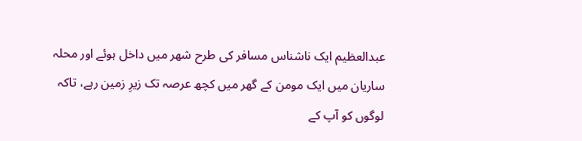عبدالعظیم ایک ناشناس مسافر کی طرح شھر میں داخل ہوئے اور محلہ ساریان میں ایک مومن کے گھر میں کچھ عرصہ تک زیرِ زمین رہے، تاکہ لوگوں کو آپ کے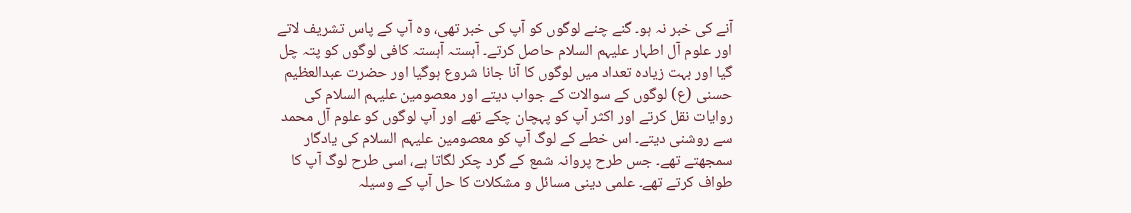آنے کی خبر نہ ہو۔ گنے چنے لوگوں کو آپ کی خبر تھی، وہ آپ کے پاس تشریف لاتے اور علوم آل اطہار علیہم السلام حاصل کرتے۔ آہستہ آہستہ کافی لوگوں کو پتہ چل گیا اور بہت زیادہ تعداد میں لوگوں کا آنا جانا شروع ہوگیا اور حضرت عبدالعظیم حسنی (ع) لوگوں کے سوالات کے جواب دیتے اور معصومین علیہم السلام کی روایات نقل کرتے اور اکثر آپ کو پہچان چکے تھے اور آپ لوگوں کو علوم آل محمد سے روشنی دیتے۔ اس خطے کے لوگ آپ کو معصومین علیہم السلام کی یادگار سمجھتے تھے۔ جس طرح پروانہ شمع کے گرد چکر لگاتا ہے، اسی طرح لوگ آپ کا طواف کرتے تھے۔ علمی دینی مسائل و مشکلات کا حل آپ کے وسیلہ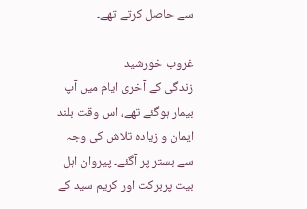سے حاصل کرتے تھے۔

غروب خورشید
زندگی کے آخری ایام میں آپ بیمار ہوگئے تھے، اس وقت بلند ایمان و زیادہ تلاش کی وجہ سے بستر پر آگئے۔ پیروان اہل بیت پربرکت اور کریم سید کے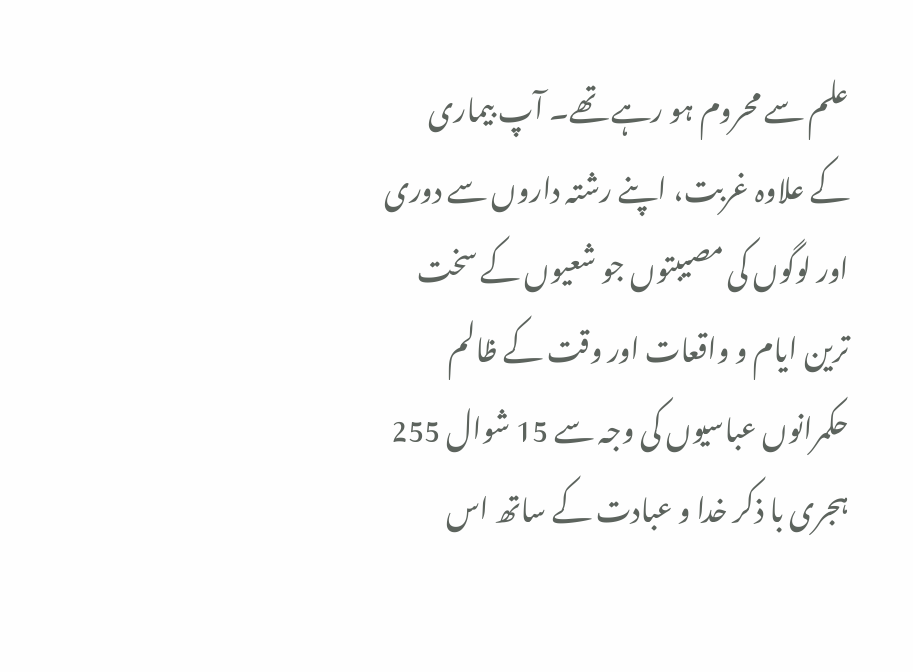علم سے محروم ہو رہے تھے۔ آپ بیماری کے علاوہ غربت، اپنے رشتہ داروں سے دوری اور لوگوں کی مصیبتوں جو شعیوں کے سخت ترین ایام و واقعات اور وقت کے ظالم حکمرانوں عباسیوں کی وجہ سے 15 شوال 255 ہجری با ذکر خدا و عبادت کے ساتھ اس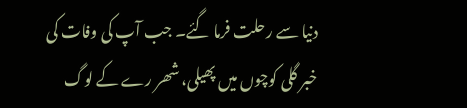دنیا سے رحلت فرما گئے۔ جب آپ کی وفات کی خبر گلی کوچوں میں پھیلی، شھر رے کے لوگ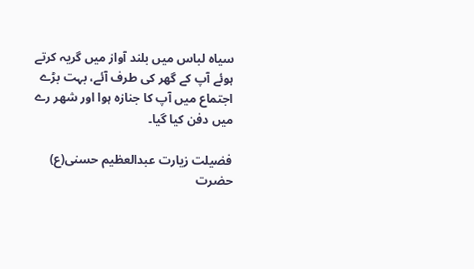سیاہ لباس میں بلند آواز میں گریہ کرتے ہوئے آپ کے گھر کی طرف آئے، بہت بڑے اجتماع میں آپ کا جنازہ ہوا اور شھر رے میں دفن کیا گیا۔

فضیلت زیارت عبدالعظیم حسنی(ع)
حضرت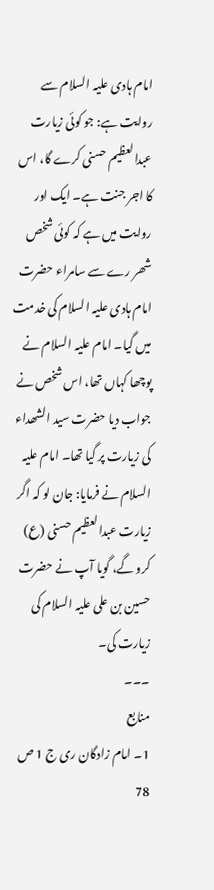امام ہادی علیہ السلام سے روایت ہے: جو کوئی زیارت عبدالعظیم حسنی کرے گا، اس کا اجر جنت ہے۔ ایک اور روایت میں ہے کہ کوئی شخص شھر رے سے سامراء حضرت امام ہادی علیہ السلام کی خدمت میں گیا۔ امام علیہ السلام نے پوچھا کہاں تھا، اس شخص نے جواب دیا حضرت سید الشھداء کی زیارت پر گیا تھا۔ امام علیہ السلام نے فرمایا: جان لو کہ اگر زیارت عبدالعظیم حسنی (ع) کرو گے، گویا آپ نے حضرت حسین بن علی علیہ السلام کی زیارت کی۔
۔۔۔
منابع
1۔ امام زادگان ری ج 1 ص 78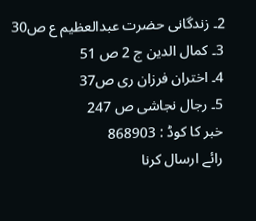2۔ زندگانی حضرت عبدالعظیم ع ص30
3۔ کمال الدین ج 2 ص 51
4۔ اختران فرزان ری ص37
5۔ رجال نجاشی ص 247
خبر کا کوڈ : 868903
رائے ارسال کرنا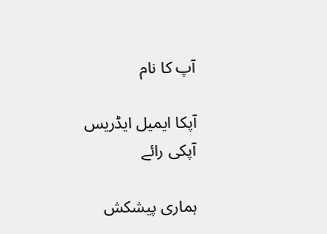آپ کا نام

آپکا ایمیل ایڈریس
آپکی رائے

ہماری پیشکش